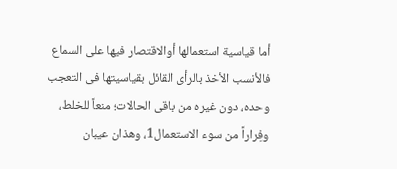أما قياسية استعمالها أوالاقتصار فيها على السماع فالأنسب الأخذ بالرأى القائل بقياسيتها فى التعجب وحده، دون غيره من باقى الحالات؛ منعاً للخلط، وفِراراً من سوء الاستعمال1، وهذان عيبان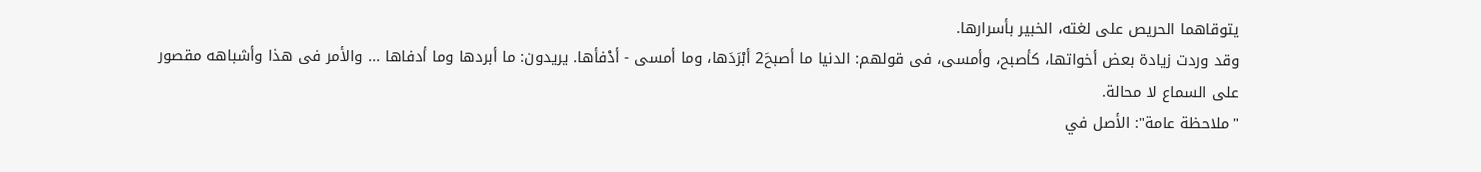يتوقاهما الحريص على لغته، الخبير بأسرارها.
وقد وردت زيادة بعض أخواتها، كأصبح، وأمسى، فى قولهم: الدنيا ما أصبحَ2 أبْرَدَها، وما أمسى - أدْفأها. يريدون: ما أبردها وما أدفاها ... والأمر فى هذا وأشباهه مقصور على السماع لا محالة.
"ملاحظة عامة": الأصل في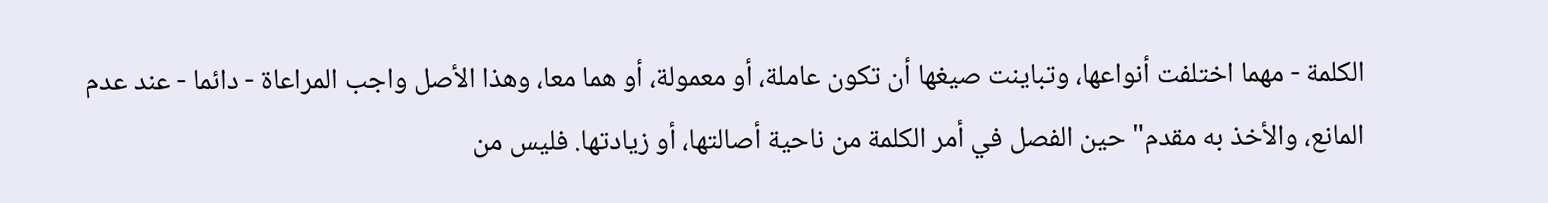الكلمة - مهما اختلفت أنواعها، وتباينت صيغها أن تكون عاملة، أو معمولة، أو هما معا، وهذا الأصل واجب المراعاة - دائما - عند عدم المانع، والأخذ به مقدم" حين الفصل في أمر الكلمة من ناحية أصالتها، أو زيادتها. فليس من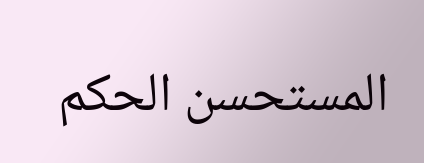المستحسن الحكم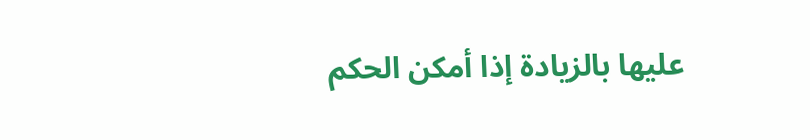عليها بالزيادة إذا أمكن الحكم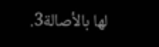لها بالأصالة3.